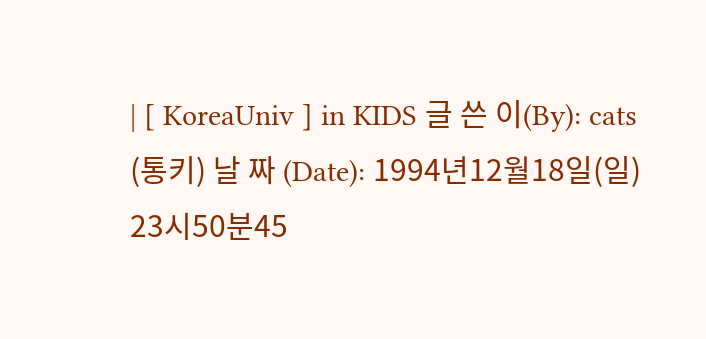| [ KoreaUniv ] in KIDS 글 쓴 이(By): cats (통키) 날 짜 (Date): 1994년12월18일(일) 23시50분45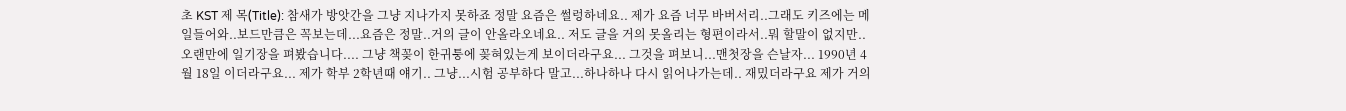초 KST 제 목(Title): 참새가 방앗간을 그냥 지나가지 못하죠 정말 요즘은 썰렁하네요.. 제가 요즘 너무 바버서리..그래도 키즈에는 메일들어와..보드만큼은 꼭보는데...요즘은 정말..거의 글이 안올라오네요.. 저도 글을 거의 못올리는 형편이라서..뭐 할말이 없지만.. 오랜만에 일기장을 펴봤습니다.... 그냥 책꽂이 한귀퉁에 꽂혀있는게 보이더라구요... 그것을 펴보니...맨첫장을 슨날자... 1990년 4월 18일 이더라구요... 제가 학부 2학년때 얘기.. 그냥...시험 공부하다 말고...하나하나 다시 읽어나가는데.. 재밌더라구요 제가 거의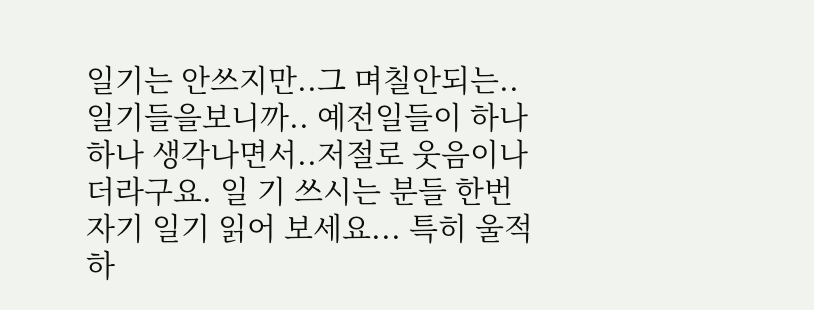일기는 안쓰지만..그 며칠안되는..일기들을보니까.. 예전일들이 하나하나 생각나면서..저절로 웃음이나더라구요. 일 기 쓰시는 분들 한번 자기 일기 읽어 보세요... 특히 울적하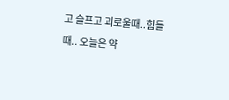고 슬프고 괴로울때..힘들때.. 오늘은 약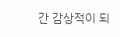간 감상적이 되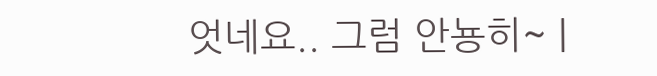엇네요.. 그럼 안뇽히~ |